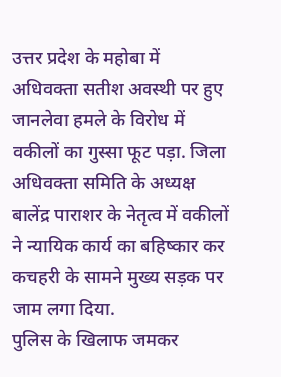उत्तर प्रदेश के महोबा में अधिवक्ता सतीश अवस्थी पर हुए जानलेवा हमले के विरोध में वकीलों का गुस्सा फूट पड़ा. जिला अधिवक्ता समिति के अध्यक्ष बालेंद्र पाराशर के नेतृत्व में वकीलों ने न्यायिक कार्य का बहिष्कार कर कचहरी के सामने मुख्य सड़क पर जाम लगा दिया.
पुलिस के खिलाफ जमकर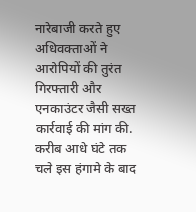नारेबाजी करते हुए अधिवक्ताओं ने आरोपियों की तुरंत गिरफ्तारी और एनकाउंटर जैसी सख्त कार्रवाई की मांग की. करीब आधे घंटे तक चले इस हंगामे के बाद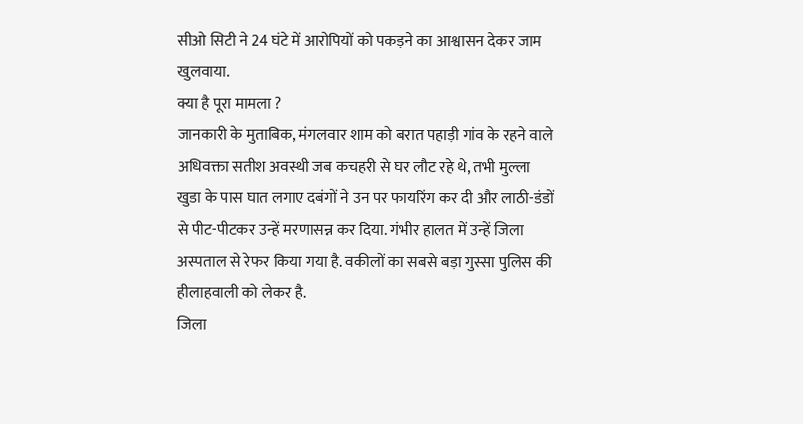सीओ सिटी ने 24 घंटे में आरोपियों को पकड़ने का आश्वासन देकर जाम खुलवाया.
क्या है पूरा मामला ?
जानकारी के मुताबिक, मंगलवार शाम को बरात पहाड़ी गांव के रहने वाले अधिवक्ता सतीश अवस्थी जब कचहरी से घर लौट रहे थे, तभी मुल्ला खुडा के पास घात लगाए दबंगों ने उन पर फायरिंग कर दी और लाठी-डंडों से पीट-पीटकर उन्हें मरणासन्न कर दिया. गंभीर हालत में उन्हें जिला अस्पताल से रेफर किया गया है. वकीलों का सबसे बड़ा गुस्सा पुलिस की हीलाहवाली को लेकर है.
जिला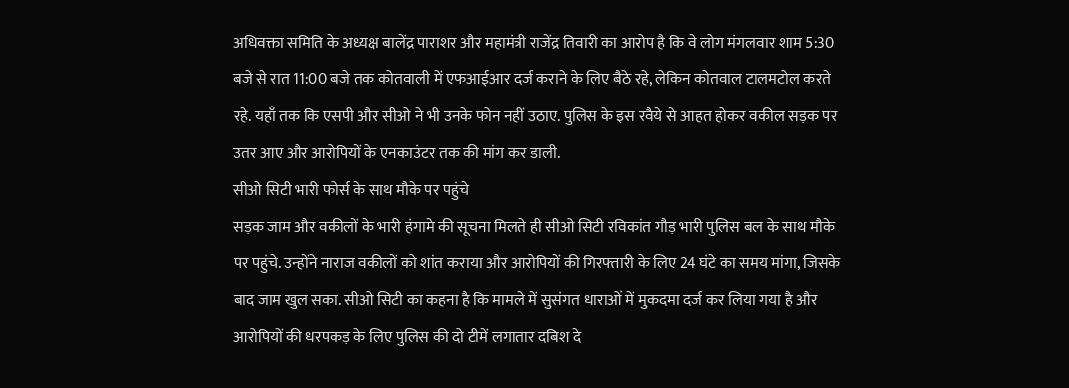अधिवक्ता समिति के अध्यक्ष बालेंद्र पाराशर और महामंत्री राजेंद्र तिवारी का आरोप है कि वे लोग मंगलवार शाम 5:30 बजे से रात 11:00 बजे तक कोतवाली में एफआईआर दर्ज कराने के लिए बैठे रहे, लेकिन कोतवाल टालमटोल करते रहे. यहाँ तक कि एसपी और सीओ ने भी उनके फोन नहीं उठाए. पुलिस के इस रवैये से आहत होकर वकील सड़क पर उतर आए और आरोपियों के एनकाउंटर तक की मांग कर डाली.
सीओ सिटी भारी फोर्स के साथ मौके पर पहुंचे
सड़क जाम और वकीलों के भारी हंगामे की सूचना मिलते ही सीओ सिटी रविकांत गौड़ भारी पुलिस बल के साथ मौके पर पहुंचे. उन्होंने नाराज वकीलों को शांत कराया और आरोपियों की गिरफ्तारी के लिए 24 घंटे का समय मांगा, जिसके बाद जाम खुल सका. सीओ सिटी का कहना है कि मामले में सुसंगत धाराओं में मुकदमा दर्ज कर लिया गया है और आरोपियों की धरपकड़ के लिए पुलिस की दो टीमें लगातार दबिश दे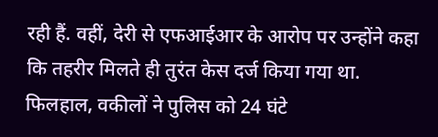रही हैं. वहीं, देरी से एफआईआर के आरोप पर उन्होंने कहा कि तहरीर मिलते ही तुरंत केस दर्ज किया गया था. फिलहाल, वकीलों ने पुलिस को 24 घंटे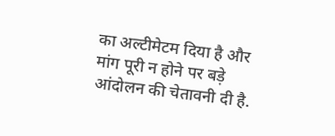का अल्टीमेटम दिया है और मांग पूरी न होने पर बड़े आंदोलन की चेतावनी दी है.